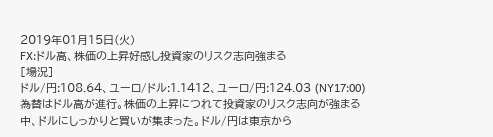2019年01月15日(火)
FX:ドル高、株価の上昇好感し投資家のリスク志向強まる
[場況]
ドル/円:108.64、ユーロ/ドル:1.1412、ユーロ/円:124.03 (NY17:00)
為替はドル高が進行。株価の上昇につれて投資家のリスク志向が強まる中、ドルにしっかりと買いが集まった。ドル/円は東京から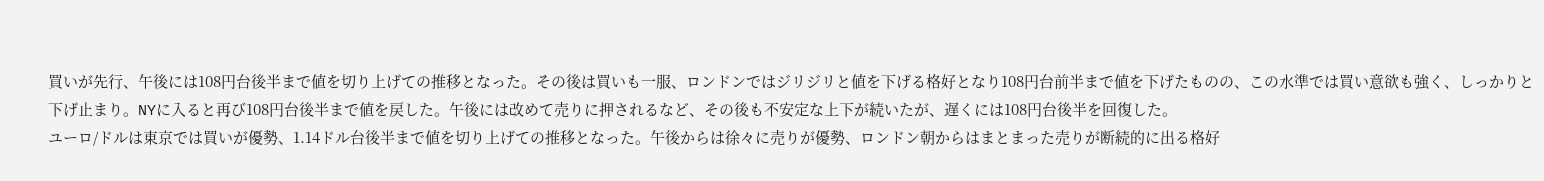買いが先行、午後には108円台後半まで値を切り上げての推移となった。その後は買いも一服、ロンドンではジリジリと値を下げる格好となり108円台前半まで値を下げたものの、この水準では買い意欲も強く、しっかりと下げ止まり。NYに入ると再び108円台後半まで値を戻した。午後には改めて売りに押されるなど、その後も不安定な上下が続いたが、遅くには108円台後半を回復した。
ユーロ/ドルは東京では買いが優勢、1.14ドル台後半まで値を切り上げての推移となった。午後からは徐々に売りが優勢、ロンドン朝からはまとまった売りが断続的に出る格好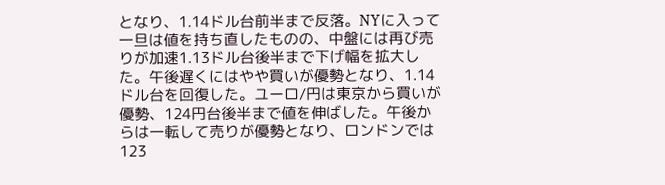となり、1.14ドル台前半まで反落。NYに入って一旦は値を持ち直したものの、中盤には再び売りが加速1.13ドル台後半まで下げ幅を拡大した。午後遅くにはやや買いが優勢となり、1.14ドル台を回復した。ユーロ/円は東京から買いが優勢、124円台後半まで値を伸ばした。午後からは一転して売りが優勢となり、ロンドンでは123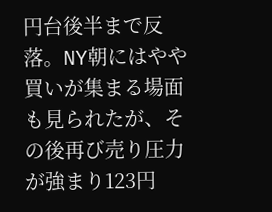円台後半まで反落。NY朝にはやや買いが集まる場面も見られたが、その後再び売り圧力が強まり123円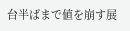台半ばまで値を崩す展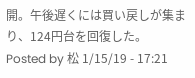開。午後遅くには買い戻しが集まり、124円台を回復した。
Posted by 松 1/15/19 - 17:21